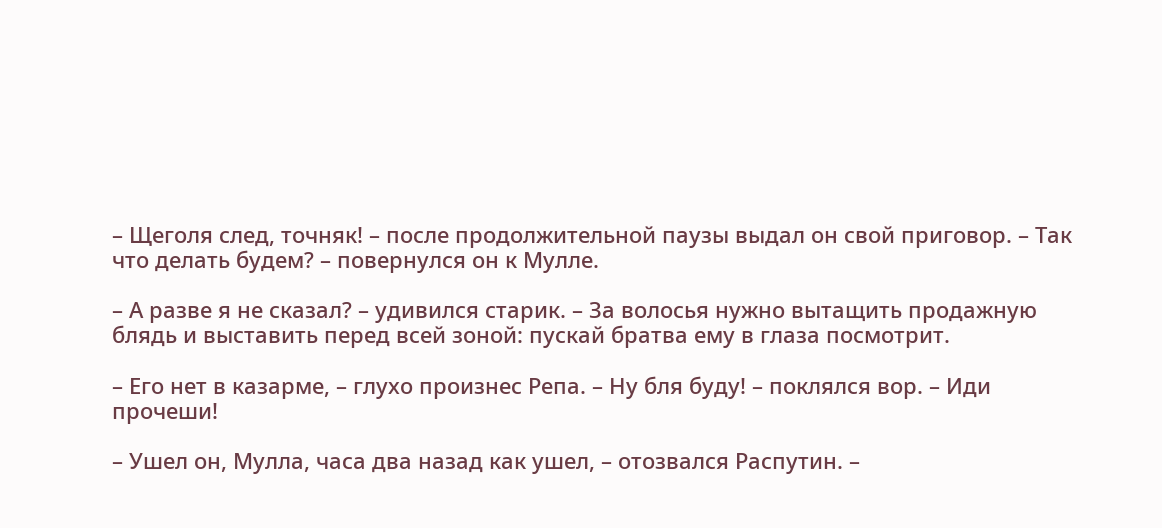– Щеголя след, точняк! – после продолжительной паузы выдал он свой приговор. – Так что делать будем? – повернулся он к Мулле.

– А разве я не сказал? – удивился старик. – За волосья нужно вытащить продажную блядь и выставить перед всей зоной: пускай братва ему в глаза посмотрит.

– Его нет в казарме, – глухо произнес Репа. – Ну бля буду! – поклялся вор. – Иди прочеши!

– Ушел он, Мулла, часа два назад как ушел, – отозвался Распутин. –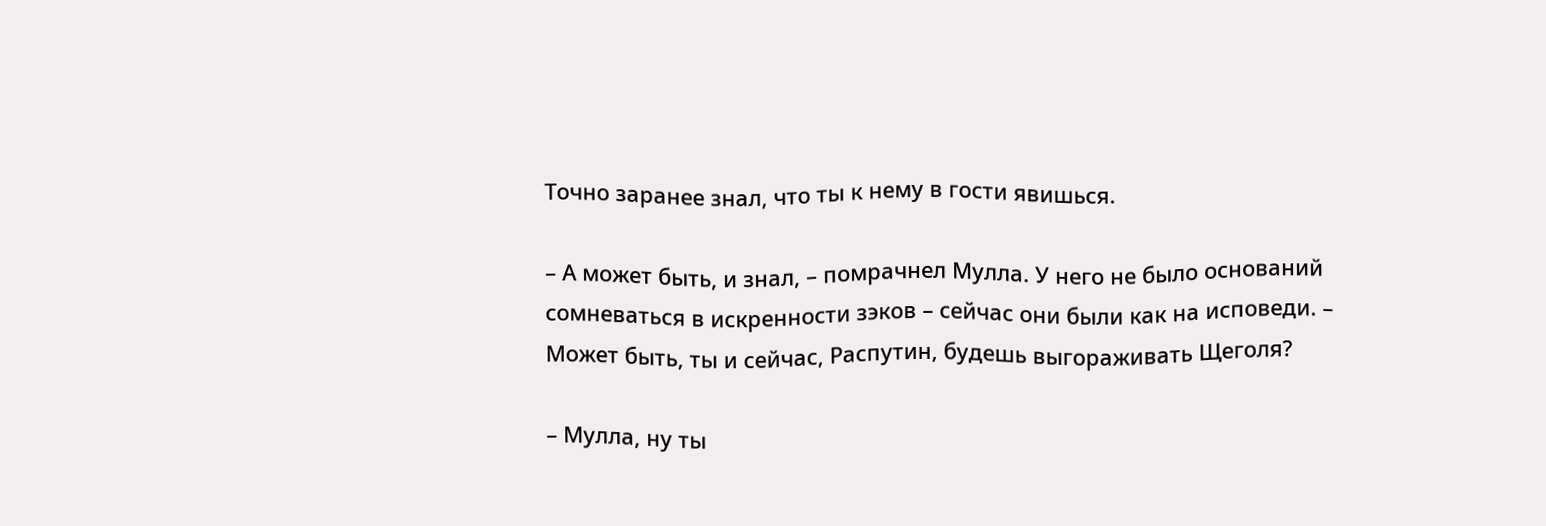Точно заранее знал, что ты к нему в гости явишься.

– А может быть, и знал, – помрачнел Мулла. У него не было оснований сомневаться в искренности зэков – сейчас они были как на исповеди. – Может быть, ты и сейчас, Распутин, будешь выгораживать Щеголя?

– Мулла, ну ты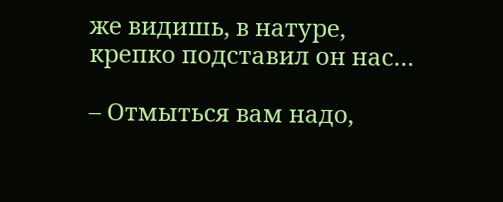же видишь, в натуре, крепко подставил он нас…

– Отмыться вам надо,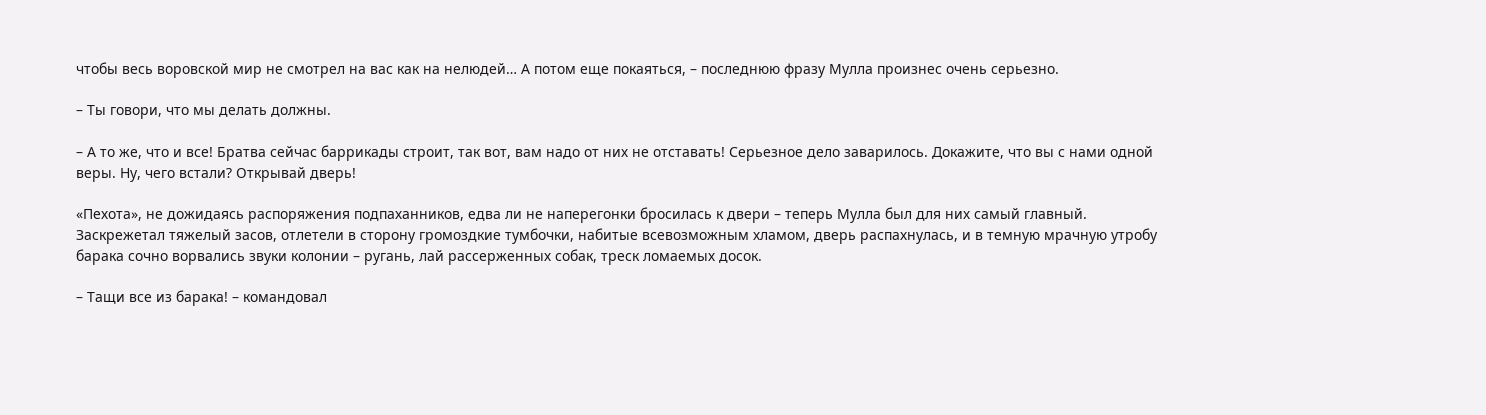чтобы весь воровской мир не смотрел на вас как на нелюдей… А потом еще покаяться, – последнюю фразу Мулла произнес очень серьезно.

– Ты говори, что мы делать должны.

– А то же, что и все! Братва сейчас баррикады строит, так вот, вам надо от них не отставать! Серьезное дело заварилось. Докажите, что вы с нами одной веры. Ну, чего встали? Открывай дверь!

«Пехота», не дожидаясь распоряжения подпаханников, едва ли не наперегонки бросилась к двери – теперь Мулла был для них самый главный. Заскрежетал тяжелый засов, отлетели в сторону гpoмоздкие тумбочки, набитые всевозможным хламом, дверь распахнулась, и в темную мрачную утробу барака сочно ворвались звуки колонии – ругань, лай рассерженных собак, треск ломаемых досок.

– Тащи все из барака! – командовал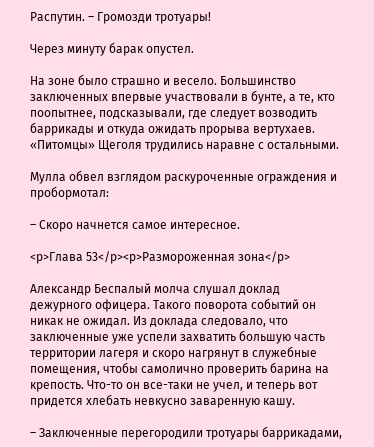Распутин. – Громозди тротуары!

Через минуту барак опустел.

На зоне было страшно и весело. Большинство заключенных впервые участвовали в бунте, а те, кто поопытнее, подсказывали, где следует возводить баррикады и откуда ожидать прорыва вертухаев. «Питомцы» Щеголя трудились наравне с остальными.

Мулла обвел взглядом раскуроченные ограждения и пробормотал:

– Скоро начнется самое интересное.

<p>Глава 53</p><p>Размороженная зона</p>

Александр Беспалый молча слушал доклад дежурного офицера. Такого поворота событий он никак не ожидал. Из доклада следовало, что заключенные уже успели захватить большую часть территории лагеря и скоро нагрянут в служебные помещения, чтобы самолично проверить барина на крепость. Что-то он все-таки не учел, и теперь вот придется хлебать невкусно заваренную кашу.

– Заключенные перегородили тротуары баррикадами,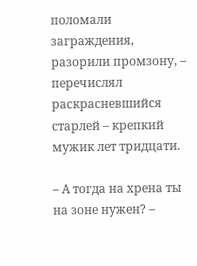поломали заграждения, разорили промзону, – перечислял раскрасневшийся старлей – крепкий мужик лет тридцати.

– А тогда на хрена ты на зоне нужен? –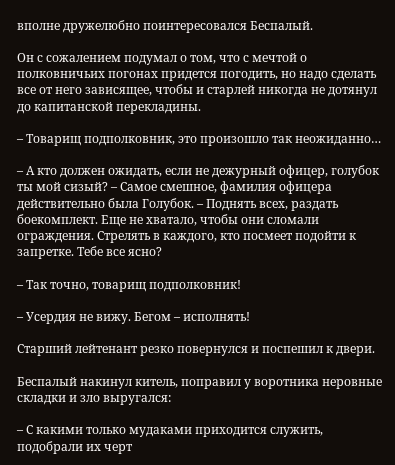вполне дружелюбно поинтересовался Беспалый.

Он с сожалением подумал о том, что с мечтой о полковничьих погонах придется погодить, но надо сделать все от него зависящее, чтобы и старлей никогда не дотянул до капитанской перекладины.

– Товарищ подполковник, это произошло так неожиданно…

– А кто должен ожидать, если не дежурный офицер, голубок ты мой сизый? – Самое смешное, фамилия офицера действительно была Голубок. – Поднять всех, раздать боекомплект. Еще не хватало, чтобы они сломали ограждения. Стрелять в каждого, кто посмеет подойти к запретке. Тебе все ясно?

– Так точно, товарищ подполковник!

– Усердия не вижу. Бегом – исполнять!

Старший лейтенант резко повернулся и поспешил к двери.

Беспалый накинул китель, поправил у воротника неровные складки и зло выругался:

– С какими только мудаками приходится служить, подобрали их черт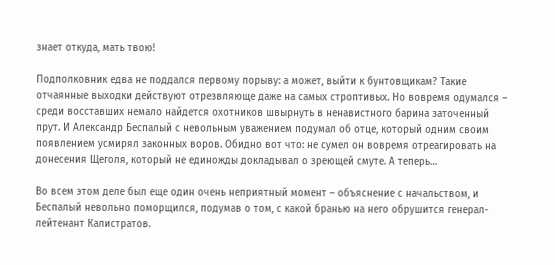знает откуда, мать твою!

Подполковник едва не поддался первому порыву: а может, выйти к бунтовщикам? Такие отчаянные выходки действуют отрезвляюще даже на самых строптивых. Но вовремя одумался – среди восставших немало найдется охотников швырнуть в ненавистного барина заточенный прут. И Александр Беспалый с невольным уважением подумал об отце, который одним своим появлением усмирял законных воров. Обидно вот что: не сумел он вовремя отреагировать на донесения Щеголя, который не единожды докладывал о зреющей смуте. А теперь…

Во всем этом деле был еще один очень неприятный момент – объяснение с начальством, и Беспалый невольно поморщился, подумав о том, с какой бранью на него обрушится генерал-лейтенант Калистратов.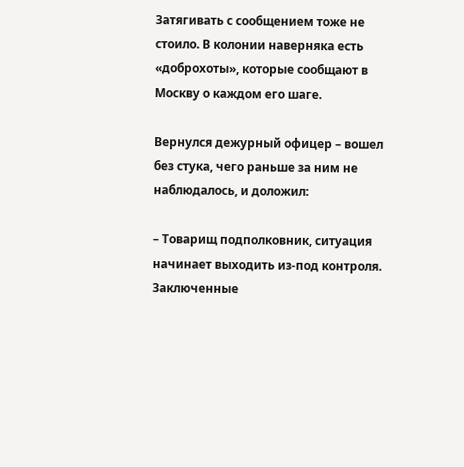Затягивать с сообщением тоже не стоило. В колонии наверняка есть «доброхоты», которые сообщают в Москву о каждом его шаге.

Вернулся дежурный офицер – вошел без стука, чего раньше за ним не наблюдалось, и доложил:

– Товарищ подполковник, ситуация начинает выходить из-под контроля. Заключенные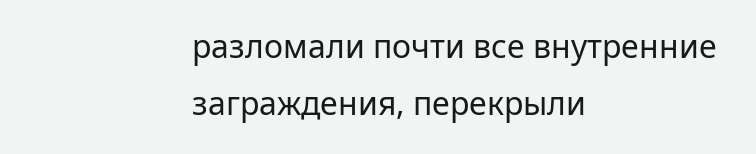разломали почти все внутренние заграждения, перекрыли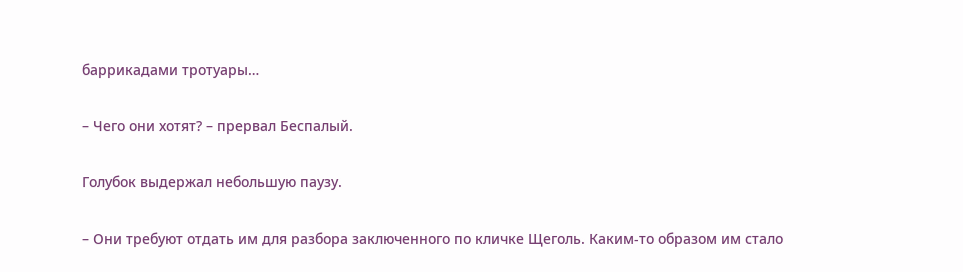баррикадами тротуары…

– Чего они хотят? – прервал Беспалый.

Голубок выдержал небольшую паузу.

– Они требуют отдать им для разбора заключенного по кличке Щеголь. Каким-то образом им стало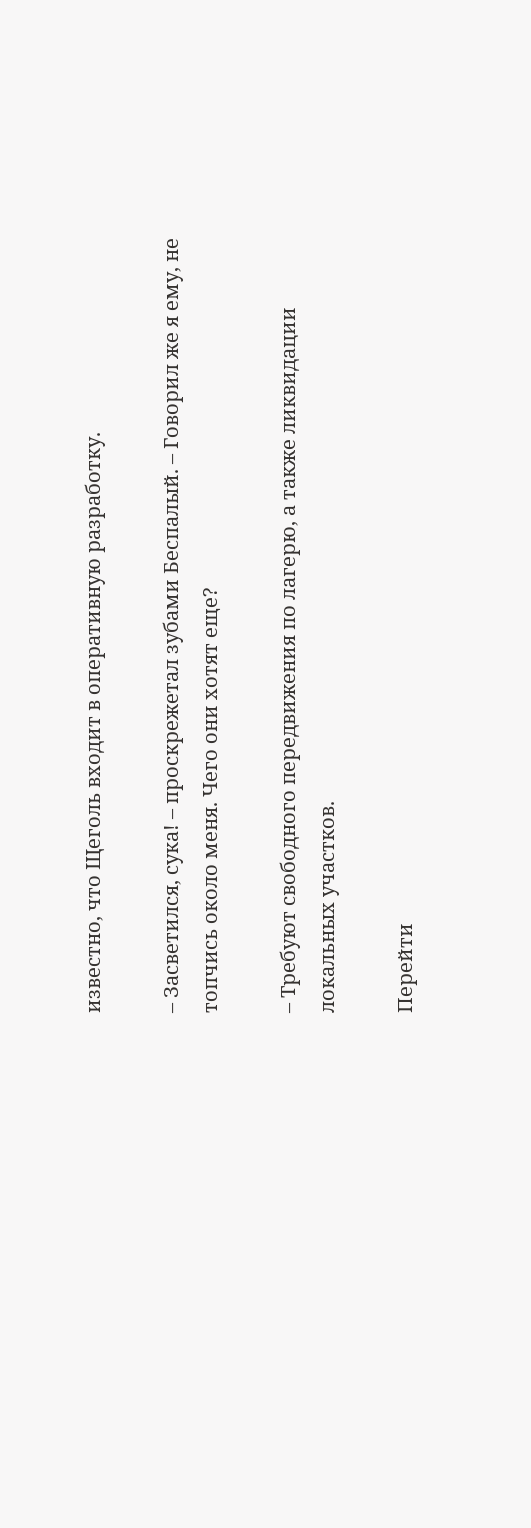известно, что Щеголь входит в оперативную разработку.

– Засветился, сука! – проскрежетал зубами Беспалый. – Говорил же я ему, не топчись около меня. Чего они хотят еще?

– Требуют свободного передвижения по лагерю, а также ликвидации локальных участков.

Перейти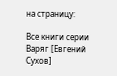на страницу:

Все книги серии Варяг [Евгений Сухов]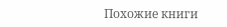Похожие книги